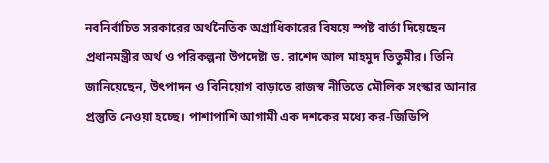নবনির্বাচিত সরকারের অর্থনৈতিক অগ্রাধিকারের বিষয়ে স্পষ্ট বার্তা দিয়েছেন প্রধানমন্ত্রীর অর্থ ও পরিকল্পনা উপদেষ্টা ড. রাশেদ আল মাহমুদ তিতুমীর। তিনি জানিয়েছেন, উৎপাদন ও বিনিয়োগ বাড়াতে রাজস্ব নীতিতে মৌলিক সংস্কার আনার প্রস্তুতি নেওয়া হচ্ছে। পাশাপাশি আগামী এক দশকের মধ্যে কর-জিডিপি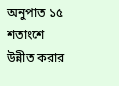অনুপাত ১৫ শতাংশে উন্নীত করার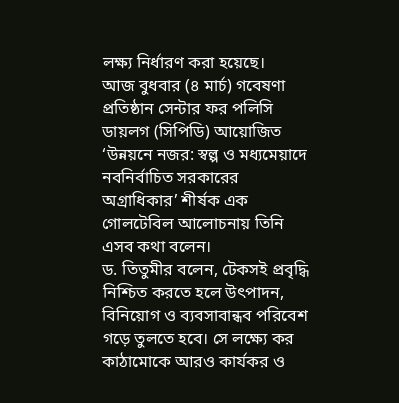লক্ষ্য নির্ধারণ করা হয়েছে।
আজ বুধবার (৪ মার্চ) গবেষণা প্রতিষ্ঠান সেন্টার ফর পলিসি ডায়লগ (সিপিডি) আয়োজিত ‘উন্নয়নে নজর: স্বল্প ও মধ্যমেয়াদে নবনির্বাচিত সরকারের অগ্রাধিকার’ শীর্ষক এক গোলটেবিল আলোচনায় তিনি এসব কথা বলেন।
ড. তিতুমীর বলেন, টেকসই প্রবৃদ্ধি নিশ্চিত করতে হলে উৎপাদন, বিনিয়োগ ও ব্যবসাবান্ধব পরিবেশ গড়ে তুলতে হবে। সে লক্ষ্যে কর কাঠামোকে আরও কার্যকর ও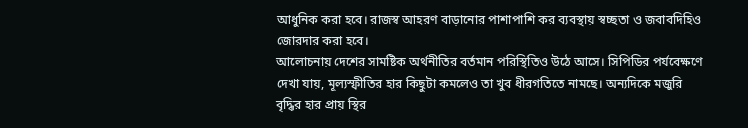আধুনিক করা হবে। রাজস্ব আহরণ বাড়ানোর পাশাপাশি কর ব্যবস্থায় স্বচ্ছতা ও জবাবদিহিও জোরদার করা হবে।
আলোচনায় দেশের সামষ্টিক অর্থনীতির বর্তমান পরিস্থিতিও উঠে আসে। সিপিডির পর্যবেক্ষণে দেখা যায়, মূল্যস্ফীতির হার কিছুটা কমলেও তা খুব ধীরগতিতে নামছে। অন্যদিকে মজুরি বৃদ্ধির হার প্রায় স্থির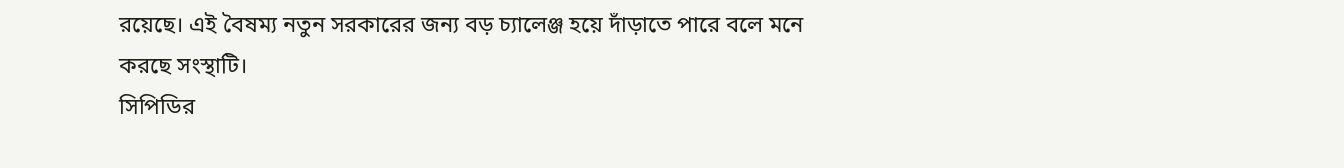রয়েছে। এই বৈষম্য নতুন সরকারের জন্য বড় চ্যালেঞ্জ হয়ে দাঁড়াতে পারে বলে মনে করছে সংস্থাটি।
সিপিডির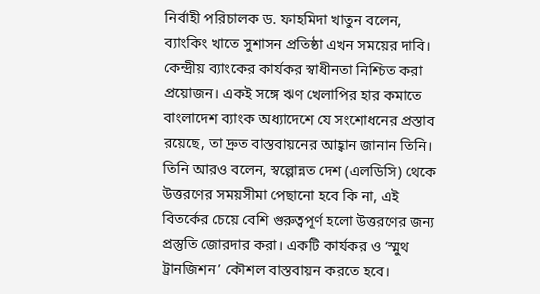নির্বাহী পরিচালক ড. ফাহমিদা খাতুন বলেন, ব্যাংকিং খাতে সুশাসন প্রতিষ্ঠা এখন সময়ের দাবি। কেন্দ্রীয় ব্যাংকের কার্যকর স্বাধীনতা নিশ্চিত করা প্রয়োজন। একই সঙ্গে ঋণ খেলাপির হার কমাতে বাংলাদেশ ব্যাংক অধ্যাদেশে যে সংশোধনের প্রস্তাব রয়েছে, তা দ্রুত বাস্তবায়নের আহ্বান জানান তিনি।
তিনি আরও বলেন, স্বল্পোন্নত দেশ (এলডিসি) থেকে উত্তরণের সময়সীমা পেছানো হবে কি না, এই বিতর্কের চেয়ে বেশি গুরুত্বপূর্ণ হলো উত্তরণের জন্য প্রস্তুতি জোরদার করা। একটি কার্যকর ও ‘স্মুথ ট্রানজিশন’ কৌশল বাস্তবায়ন করতে হবে।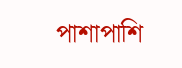পাশাপাশি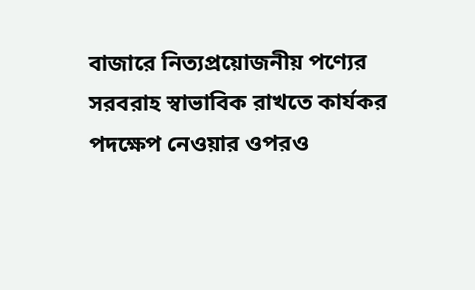বাজারে নিত্যপ্রয়োজনীয় পণ্যের সরবরাহ স্বাভাবিক রাখতে কার্যকর পদক্ষেপ নেওয়ার ওপরও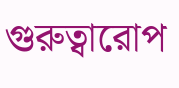গুরুত্বারোপ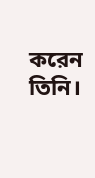করেন তিনি।